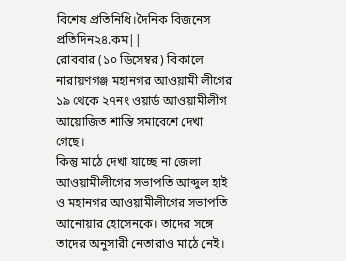বিশেষ প্রতিনিধি।দৈনিক বিজনেস প্রতিদিন২৪.কম||
রোববার (১০ ডিসেম্বর) বিকালে নারায়ণগঞ্জ মহানগর আওয়ামী লীগের ১৯ থেকে ২৭নং ওয়ার্ড আওয়ামীলীগ আয়োজিত শান্তি সমাবেশে দেখা গেছে।
কিন্তু মাঠে দেখা যাচ্ছে না জেলা আওয়ামীলীগের সভাপতি আব্দুল হাই ও মহানগর আওয়ামীলীগের সভাপতি আনোয়ার হোসেনকে। তাদের সঙ্গে তাদের অনুসারী নেতারাও মাঠে নেই।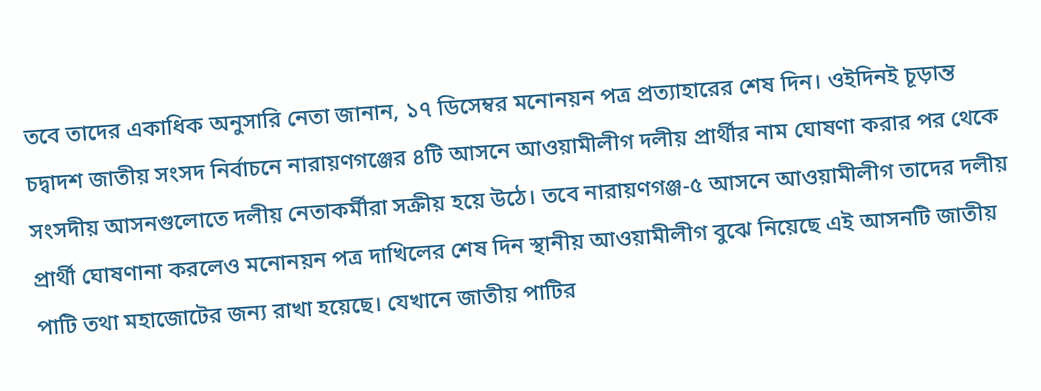তবে তাদের একাধিক অনুসারি নেতা জানান, ১৭ ডিসেম্বর মনোনয়ন পত্র প্রত্যাহারের শেষ দিন। ওইদিনই চূড়ান্ত
চদ্বাদশ জাতীয় সংসদ নির্বাচনে নারায়ণগঞ্জের ৪টি আসনে আওয়ামীলীগ দলীয় প্রার্থীর নাম ঘোষণা করার পর থেকে সংসদীয় আসনগুলোতে দলীয় নেতাকর্মীরা সক্রীয় হয়ে উঠে। তবে নারায়ণগঞ্জ-৫ আসনে আওয়ামীলীগ তাদের দলীয় প্রার্থী ঘোষণানা করলেও মনোনয়ন পত্র দাখিলের শেষ দিন স্থানীয় আওয়ামীলীগ বুঝে নিয়েছে এই আসনটি জাতীয় পাটি তথা মহাজোটের জন্য রাখা হয়েছে। যেখানে জাতীয় পাটির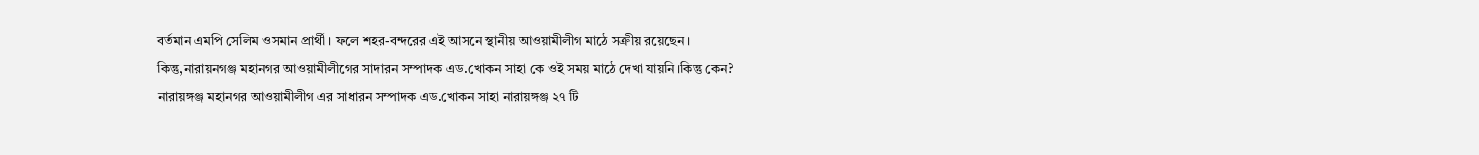বর্তমান এমপি সেলিম ওসমান প্রার্থী। ফলে শহর-বন্দরের এই আসনে স্থানীয় আওয়ামীলীগ মাঠে সক্রীয় রয়েছেন।
কিন্তু,নারায়নগঞ্জ মহানগর আওয়ামীলীগের সাদারন সম্পাদক এড.খোকন সাহা কে ওই সময় মাঠে দেখা যায়নি।কিন্তু কেন? নারায়ঙ্গঞ্জ মহানগর আওয়ামীলীগ এর সাধারন সম্পাদক এড.খোকন সাহা নারায়ঙ্গঞ্জ ২৭ টি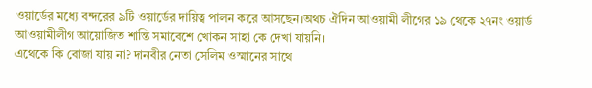ওয়ার্ডের মধ্যে বন্দরের ৯টি ওয়ার্ডের দায়িত্ব পালন করে আসছেন।অথচ ঐদিন আওয়ামী লীগের ১৯ থেকে ২৭নং ওয়ার্ড আওয়ামীলীগ আয়োজিত শান্তি সমাবেশে খোকন সাহা কে দেখা যায়নি।
এথেকে কি বোজা যায় না? দানবীর নেতা সেলিম ওস্মানের সাথে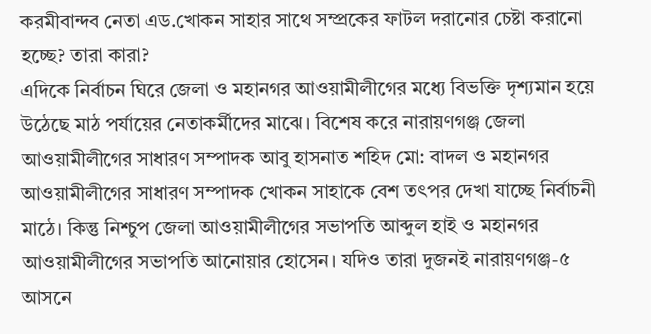করমীবান্দব নেতা এড.খোকন সাহার সাথে সম্প্রকের ফাটল দরানোর চেষ্টা করানো হচ্ছে? তারা কারা?
এদিকে নির্বাচন ঘিরে জেলা ও মহানগর আওয়ামীলীগের মধ্যে বিভক্তি দৃশ্যমান হয়ে উঠেছে মাঠ পর্যায়ের নেতাকর্মীদের মাঝে। বিশেষ করে নারায়ণগঞ্জ জেলা আওয়ামীলীগের সাধারণ সম্পাদক আবু হাসনাত শহিদ মো: বাদল ও মহানগর আওয়ামীলীগের সাধারণ সম্পাদক খোকন সাহাকে বেশ তৎপর দেখা যাচ্ছে নির্বাচনী মাঠে। কিন্তু নিশ্চুপ জেলা আওয়ামীলীগের সভাপতি আব্দুল হাই ও মহানগর আওয়ামীলীগের সভাপতি আনোয়ার হোসেন। যদিও তারা দুজনই নারায়ণগঞ্জ-৫ আসনে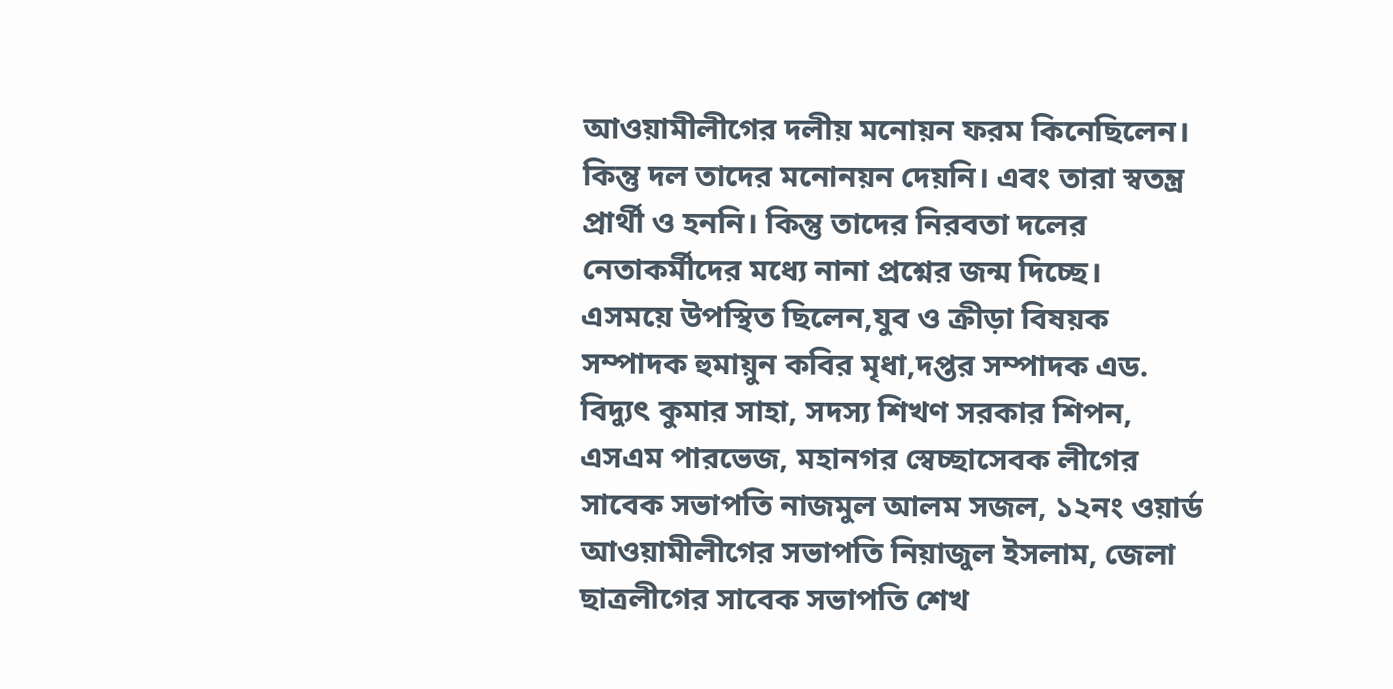আওয়ামীলীগের দলীয় মনোয়ন ফরম কিনেছিলেন। কিন্তু দল তাদের মনোনয়ন দেয়নি। এবং তারা স্বতন্ত্র প্রার্থী ও হননি। কিন্তু তাদের নিরবতা দলের নেতাকর্মীদের মধ্যে নানা প্রশ্নের জন্ম দিচ্ছে।
এসময়ে উপস্থিত ছিলেন,যুব ও ক্রীড়া বিষয়ক সম্পাদক হুমায়ুন কবির মৃধা,দপ্তর সম্পাদক এড. বিদ্যুৎ কুমার সাহা, সদস্য শিখণ সরকার শিপন, এসএম পারভেজ, মহানগর স্বেচ্ছাসেবক লীগের সাবেক সভাপতি নাজমুল আলম সজল, ১২নং ওয়ার্ড আওয়ামীলীগের সভাপতি নিয়াজুল ইসলাম, জেলা ছাত্রলীগের সাবেক সভাপতি শেখ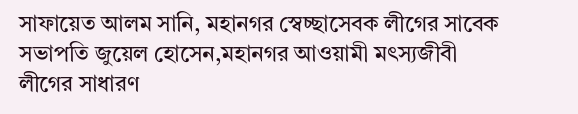সাফায়েত আলম সানি, মহানগর স্বেচ্ছাসেবক লীগের সাবেক সভাপতি জুয়েল হোসেন,মহানগর আওয়ামী মৎস্যজীবী লীগের সাধারণ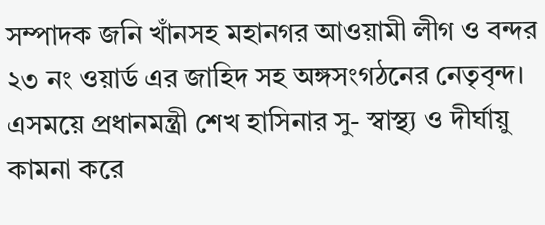সম্পাদক জনি খাঁনসহ মহানগর আওয়ামী লীগ ও বন্দর ২৩ নং ওয়ার্ড এর জাহিদ সহ অঙ্গসংগঠনের নেতৃবৃন্দ।
এসময়ে প্রধানমন্ত্রী শেখ হাসিনার সু- স্বাস্থ্য ও দীর্ঘায়ু কামনা করে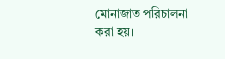মোনাজাত পরিচালনা করা হয়।